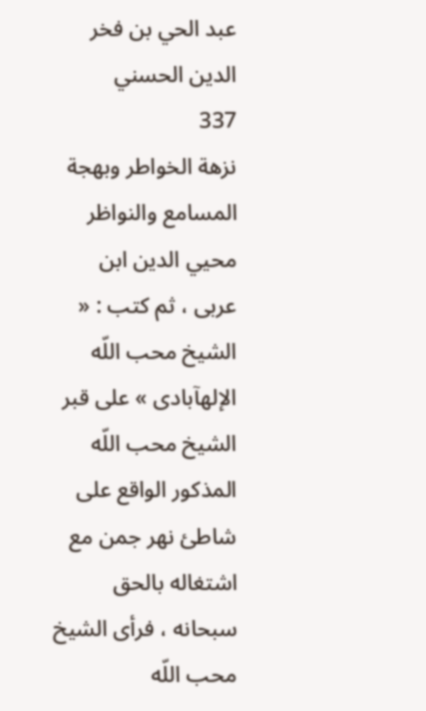عبد الحي بن فخر الدين الحسني
337
نزهة الخواطر وبهجة المسامع والنواظر
محيي الدين ابن عربى ، ثم كتب : « الشيخ محب اللّه الإلهآبادى » على قبر الشيخ محب اللّه المذكور الواقع على شاطئ نهر جمن مع اشتغاله بالحق سبحانه ، فرأى الشيخ محب اللّه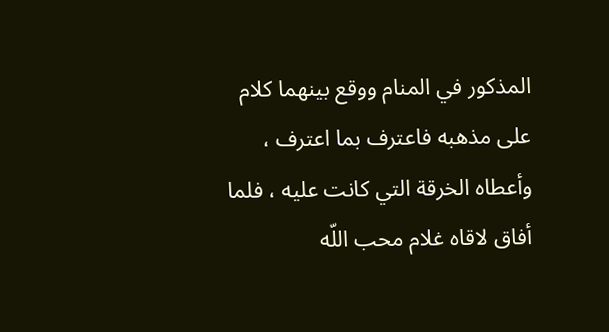المذكور في المنام ووقع بينهما كلام على مذهبه فاعترف بما اعترف ، وأعطاه الخرقة التي كانت عليه ، فلما أفاق لاقاه غلام محب اللّه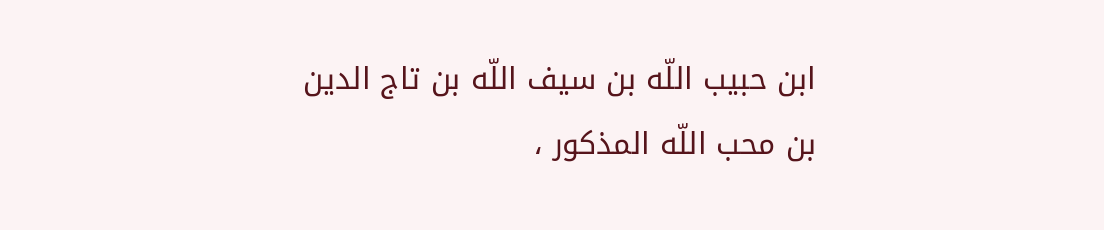ابن حبيب اللّه بن سيف اللّه بن تاج الدين بن محب اللّه المذكور ،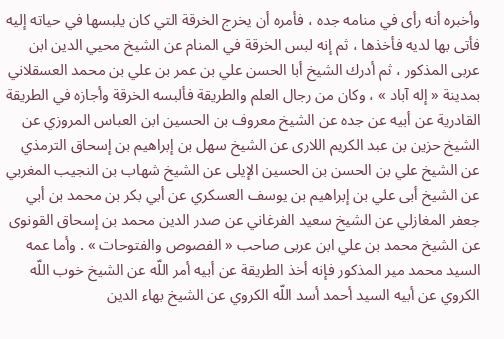وأخبره أنه رأى في منامه جده ، فأمره أن يخرج الخرقة التي كان يلبسها في حياته إليه فأتى بها لديه فأخذها ، ثم إنه لبس الخرقة في المنام عن الشيخ محيي الدين ابن عربى المذكور ، ثم أدرك الشيخ أبا الحسن علي بن عمر بن علي بن محمد العسقلاني بمدينة « إله آباد » ، وكان من رجال العلم والطريقة فألبسه الخرقة وأجازه في الطريقة القادرية عن أبيه عن جده عن الشيخ معروف بن الحسين ابن العباس المروزي عن الشيخ حزين بن عبد الكريم اللارى عن الشيخ سهل بن إبراهيم بن إسحاق الترمذي عن الشيخ علي بن الحسن بن الحسين الإيلى عن الشيخ شهاب بن النجيب المغربي عن الشيخ أبى علي بن إبراهيم بن يوسف العسكري عن أبي بكر بن محمد بن أبي جعفر المغازلي عن الشيخ سعيد الفرغاني عن صدر الدين محمد بن إسحاق القونوى عن الشيخ محمد بن علي ابن عربى صاحب « الفصوص والفتوحات » . وأما عمه السيد محمد مير المذكور فإنه أخذ الطريقة عن أبيه أمر اللّه عن الشيخ خوب اللّه الكروي عن أبيه السيد أحمد أسد اللّه الكروي عن الشيخ بهاء الدين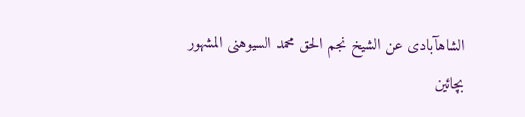الشاهآبادى عن الشيخ نجم الحق محمد السيوهنى المشهور بچائين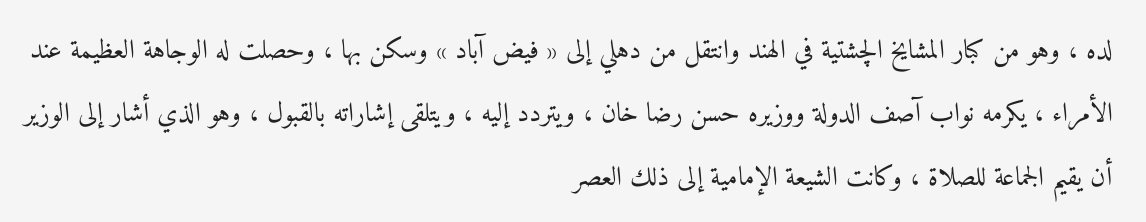لده ، وهو من كبار المشايخ الچشتية في الهند وانتقل من دهلي إلى « فيض آباد » وسكن بها ، وحصلت له الوجاهة العظيمة عند الأمراء ، يكرمه نواب آصف الدولة ووزيره حسن رضا خان ، ويتردد إليه ، ويتلقى إشاراته بالقبول ، وهو الذي أشار إلى الوزير أن يقيم الجماعة للصلاة ، وكانت الشيعة الإمامية إلى ذلك العصر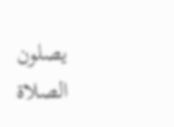يصلون الصلاة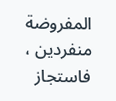المفروضة منفردين ، فاستجاز